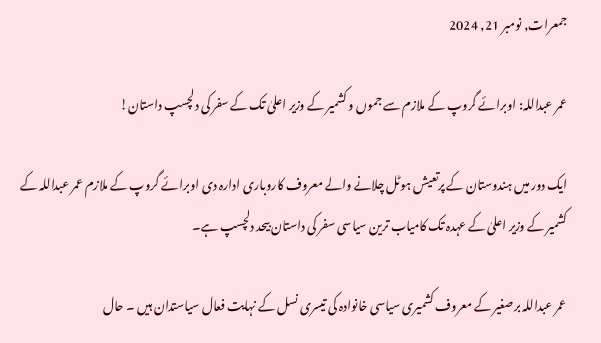جمعرات, نومبر 21, 2024

عمر عبداللہ: اوبرائے گروپ کے ملازم سے جموں و کشمیر کے وزیر اعلیٰ تک کے سفر کی دلچسپ داستان!

ایک دور میں ہندوستان کے پرتعیش ہوٹل چلانے والے معروف کاروباری ادارہ دی اوبرائے گروپ کے ملازم عمر عبداللہ کے کشمیر کے وزیر اعلیٰ کے عہدہ تک کامیاب ترین سیاسی سفر کی داستان بیحد دلچسپ ہے۔

عمر عبداللہ برصغیر کے معروف کشمیری سیاسی خانوادہ کی تیسری نسل کے نہایت فعال سیاستدان ہیں ۔ حال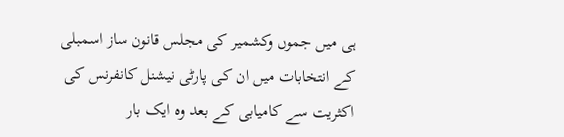ہی میں جموں وکشمیر کی مجلس قانون ساز اسمبلی کے انتخابات میں ان کی پارٹی نیشنل کانفرنس کی اکثریت سے کامیابی کے بعد وہ ایک بار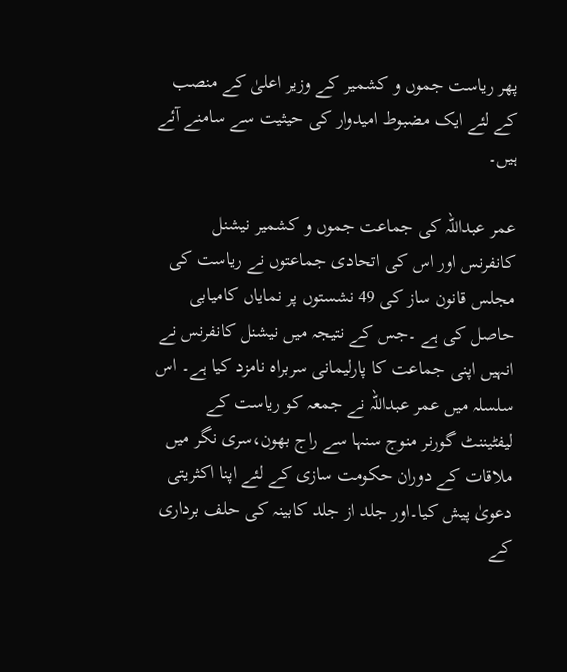پھر ریاست جموں و کشمیر کے وزیر اعلیٰ کے منصب کے لئے ایک مضبوط امیدوار کی حیثیت سے سامنے آئے ہیں۔

عمر عبداللہ کی جماعت جموں و کشمیر نیشنل کانفرنس اور اس کی اتحادی جماعتوں نے ریاست کی مجلس قانون ساز کی 49 نشستوں پر نمایاں کامیابی حاصل کی ہے ۔جس کے نتیجہ میں نیشنل کانفرنس نے انہیں اپنی جماعت کا پارلیمانی سربراہ نامزد کیا ہے۔ اس سلسلہ میں عمر عبداللہ نے جمعہ کو ریاست کے لیفٹیننٹ گورنر منوج سنہا سے راج بھون،سری نگر میں ملاقات کے دوران حکومت سازی کے لئے اپنا اکثریتی دعویٰ پیش کیا۔اور جلد از جلد کابینہ کی حلف برداری کے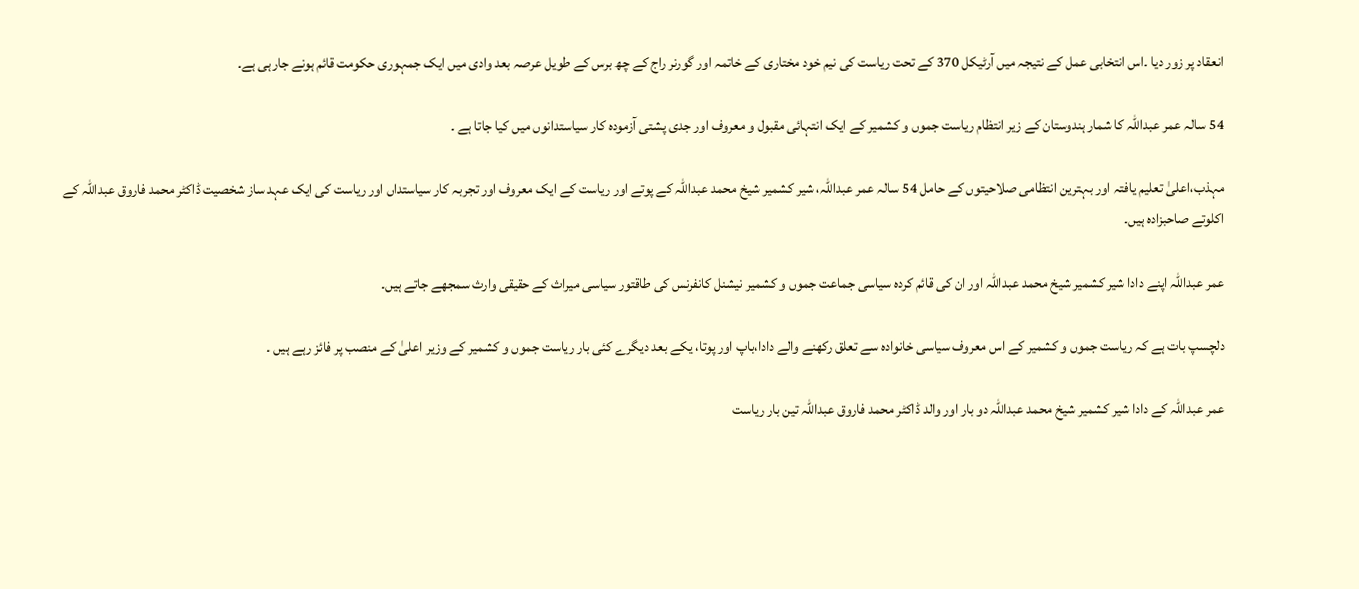انعقاد پر زور دیا ۔اس انتخابی عمل کے نتیجہ میں آرٹیکل 370 کے تحت ریاست کی نیم خود مختاری کے خاتمہ اور گورنر راج کے چھ برس کے طویل عرصہ بعد وادی میں ایک جمہوری حکومت قائم ہونے جارہی ہے۔

54 سالہ عمر عبداللہ کا شمار ہندوستان کے زیر انتظام ریاست جموں و کشمیر کے ایک انتہائی مقبول و معروف اور جدی پشتی آزمودہ کار سیاستدانوں میں کیا جاتا ہے ۔

مہذب،اعلیٰ تعلیم یافتہ اور بہترین انتظامی صلاحیتوں کے حامل 54 سالہ عمر عبداللہ، شیر کشمیر شیخ محمد عبداللہ کے پوتے اور ریاست کے ایک معروف اور تجربہ کار سیاستداں اور ریاست کی ایک عہد ساز شخصیت ڈاکٹر محمد فاروق عبداللہ کے اکلوتے صاحبزادہ ہیں۔

عمر عبداللہ اپنے دادا شیر کشمیر شیخ محمد عبداللہ اور ان کی قائم کردہ سیاسی جماعت جموں و کشمیر نیشنل کانفرنس کی طاقتور سیاسی میراث کے حقیقی وارث سمجھے جاتے ہیں۔

دلچسپ بات ہے کہ ریاست جموں و کشمیر کے اس معروف سیاسی خانوادہ سے تعلق رکھنے والے دادا،باپ اور پوتا، یکے بعد دیگرے کئی بار ریاست جموں و کشمیر کے وزیر اعلیٰ کے منصب پر فائز رہے ہیں ۔

عمر عبداللہ کے دادا شیر کشمیر شیخ محمد عبداللہ دو بار اور والد ڈاکٹر محمد فاروق عبداللہ تین بار ریاست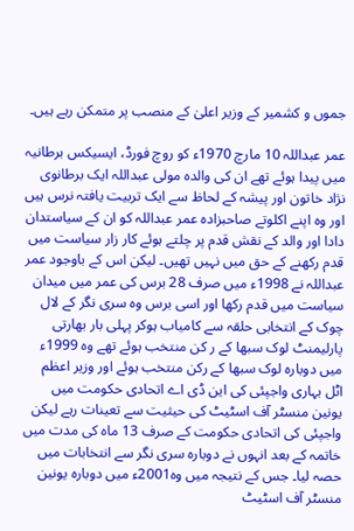جموں و کشمیر کے وزیر اعلیٰ کے منصب پر متمکن رہے ہیں۔

عمر عبداللہ 10 مارچ 1970ء کو روچ فورڈ، ایسیکس برطانیہ میں پیدا ہوئے تھے ان کی والدہ مولی عبداللہ ایک برطانوی نژاد خاتون اور پیشہ کے لحاظ سے ایک تربیت یافتہ نرس ہیں اور وہ اپنے اکلوتے صاحبزادہ عمر عبداللہ کو ان کے سیاستدان دادا اور والد کے نقش قدم پر چلتے ہوئے کار زار سیاست میں قدم رکھنے کے حق میں نہیں تھیں۔ لیکن اس کے باوجود عمر عبداللہ نے 1998ء میں صرف 28 برس کی عمر میں میدان سیاست میں قدم رکھا اور اسی برس وہ سری نگر کے لال چوک کے انتخابی حلقہ سے کامیاب ہوکر پہلی بار بھارتی پارلیمنٹ لوک سبھا کے ر کن منتخب ہوئے تھے وہ 1999ء میں دوبارہ لوک سبھا کے رکن منتخب ہوئے اور وزیر اعظم اٹل بہاری واجپئی کی این ڈی اے اتحادی حکومت میں یونین منسٹر آف اسٹیٹ کی حیثیت سے تعینات رہے لیکن واجپئی کی اتحادی حکومت کے صرف 13 ماہ کی مدت میں خاتمہ کے بعد انہوں نے دوبارہ سری نگر سے انتخابات میں حصہ لیا۔ جس کے نتیجہ میں وہ2001ء میں دوبارہ یونین منسٹر آف اسٹیٹ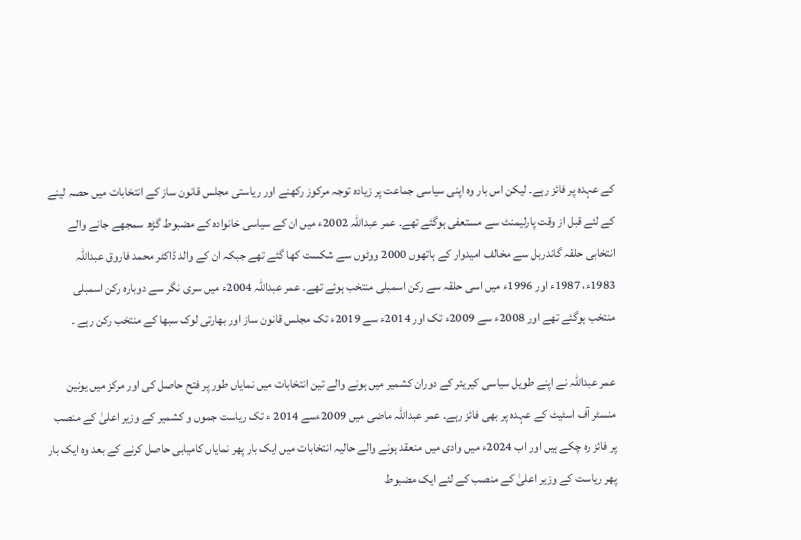کے عہدہ پر فائز رہے۔ لیکن اس بار وہ اپنی سیاسی جماعت پر زیادہ توجہ مرکوز رکھنے اور ریاستی مجلس قانون ساز کے انتخابات میں حصہ لینے کے لئے قبل از وقت پارلیمنٹ سے مستعفی ہوگئے تھے۔ عمر عبداللہ 2002ء میں ان کے سیاسی خانوادہ کے مضبوط گڑھ سمجھے جانے والے انتخابی حلقہ گاندربل سے مخالف امیدوار کے ہاتھوں 2000 ووٹوں سے شکست کھا گئے تھے جبکہ ان کے والد ڈاکٹر محمد فاروق عبداللہ 1983ء، 1987ء اور 1996ء میں اسی حلقہ سے رکن اسمبلی منتخب ہوئے تھے۔ عمر عبداللہ 2004ء میں سری نگر سے دوبارہ رکن اسمبلی منتخب ہوگئے تھے اور 2008ء سے 2009ء تک اور 2014ء سے 2019ء تک مجلس قانون ساز اور بھارتی لوک سبھا کے منتخب رکن رہے ۔

عمر عبداللہ نے اپنے طویل سیاسی کیریئر کے دوران کشمیر میں ہونے والے تین انتخابات میں نمایاں طور پر فتح حاصل کی اور مرکز میں یونین منسٹر آف اسٹیٹ کے عہدہ پر بھی فائز رہے۔ عمر عبداللہ ماضی میں 2009ءسے 2014 ء تک ریاست جموں و کشمیر کے وزیر اعلیٰ کے منصب پر فائز رہ چکے ہیں اور اب 2024ء میں وادی میں منعقد ہونے والے حالیہ انتخابات میں ایک بار پھر نمایاں کامیابی حاصل کرنے کے بعد وہ ایک بار پھر ریاست کے وزیر اعلیٰ کے منصب کے لئے ایک مضبوط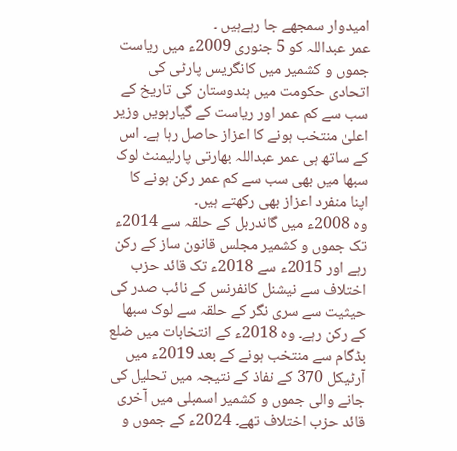امیدوار سمجھے جا رہےہیں ۔
عمر عبداللہ کو 5 جنوری 2009ء میں ریاست جموں و کشمیر میں کانگریس پارٹی کی اتحادی حکومت میں ہندوستان کی تاریخ کے سب سے کم عمر اور ریاست کے گیارہویں وزیر اعلیٰ منتخب ہونے کا اعزاز حاصل رہا ہے۔ اس کے ساتھ ہی عمر عبداللہ بھارتی پارلیمنٹ لوک سبھا میں بھی سب سے کم عمر رکن ہونے کا اپنا منفرد اعزاز بھی رکھتے ہیں۔
وہ 2008ء میں گاندربل کے حلقہ سے 2014ء تک جموں و کشمیر مجلس قانون ساز کے رکن رہے اور 2015ء سے 2018ء تک قائد حزب اختلاف سے نیشنل کانفرنس کے نائب صدر کی حیثیت سے سری نگر کے حلقہ سے لوک سبھا کے رکن رہے۔ وہ 2018ء کے انتخابات میں ضلع بڈگام سے منتخب ہونے کے بعد 2019ء میں آرٹیکل 370 کے نفاذ کے نتیجہ میں تحلیل کی جانے والی جموں و کشمیر اسمبلی میں آخری قائد حزب اختلاف تھے۔ 2024ء کے جموں و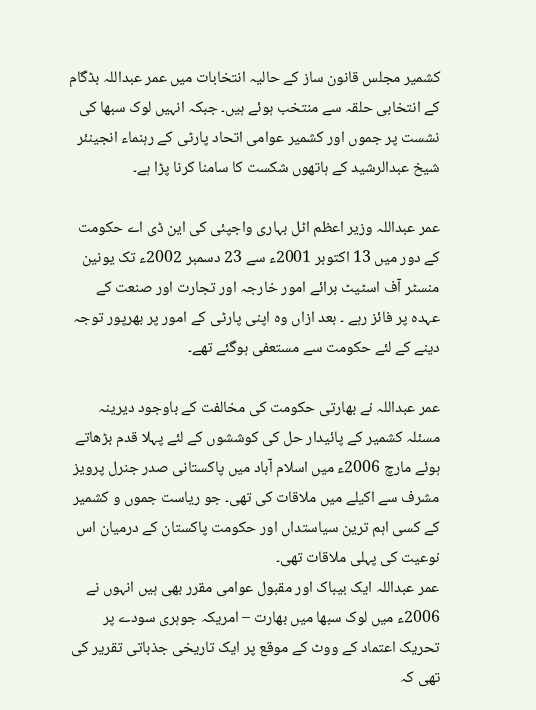کشمیر مجلس قانون ساز کے حالیہ انتخابات میں عمر عبداللہ بڈگام کے انتخابی حلقہ سے منتخب ہوئے ہیں۔ جبکہ انہیں لوک سبھا کی نشست پر جموں اور کشمیر عوامی اتحاد پارٹی کے رہنماء انجینئر شیخ عبدالرشید کے ہاتھوں شکست کا سامنا کرنا پڑا ہے۔

عمر عبداللہ وزیر اعظم اٹل بہاری واجپئی کی این ڈی اے حکومت کے دور میں 13 اکتوبر 2001ء سے 23 دسمبر 2002ء تک یونین منسٹر آف اسٹیٹ برائے امور خارجہ اور تجارت اور صنعت کے عہدہ پر فائز رہے ۔ بعد ازاں وہ اپنی پارٹی کے امور پر بھرپور توجہ دینے کے لئے حکومت سے مستعفی ہوگئے تھے۔

عمر عبداللہ نے بھارتی حکومت کی مخالفت کے باوجود دیرینہ مسئلہ کشمیر کے پائیدار حل کی کوششوں کے لئے پہلا قدم بڑھاتے ہوئے مارچ 2006ء میں اسلام آباد میں پاکستانی صدر جنرل پرویز مشرف سے اکیلے میں ملاقات کی تھی۔ جو ریاست جموں و کشمیر کے کسی اہم ترین سیاستداں اور حکومت پاکستان کے درمیان اس نوعیت کی پہلی ملاقات تھی۔
عمر عبداللہ ایک بیباک اور مقبول عوامی مقرر بھی ہیں انہوں نے 2006ء میں لوک سبھا میں بھارت – امریکہ جوہری سودے پر تحریک اعتماد کے ووٹ کے موقع پر ایک تاریخی جذباتی تقریر کی تھی کہ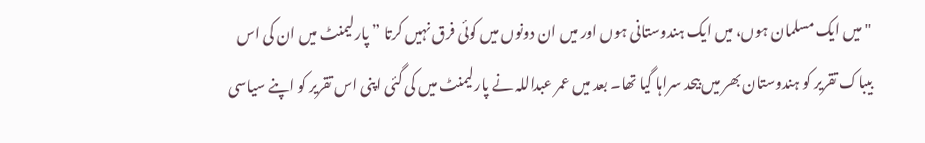"میں ایک مسلمان ہوں، میں ایک ہندوستانی ہوں اور میں ان دونوں میں کوئی فرق نہیں کرتا ” پارلیمنٹ میں ان کی اس بیباک تقریر کو ہندوستان بھر میں بیحد سراہا گیا تھا۔ بعد میں عمر عبداللہ نے پارلیمنٹ میں کی گئی اپنی اس تقریر کو اپنے سیاسی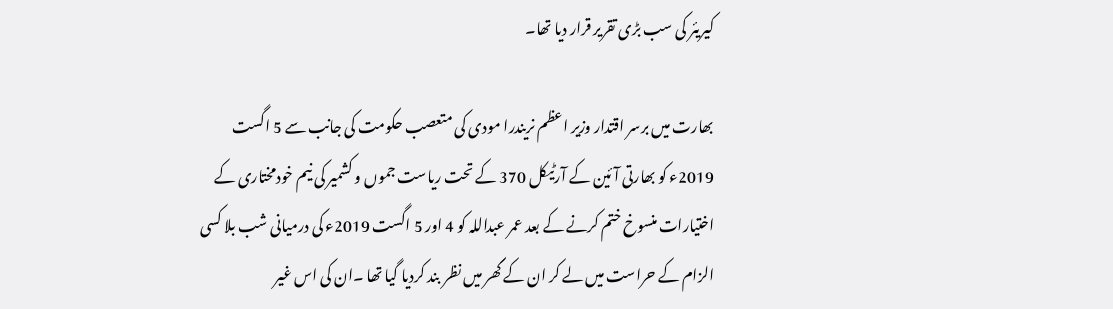کیریئر کی سب بڑی تقریر قرار دیا تھا۔

بھارت میں برسر اقتدار وزیر اعظم نریندرا مودی کی متعصب حکومت کی جانب سے 5 اگست 2019ء کو بھارتی آئین کے آرٹیکل 370 کے تحت ریاست جموں و کشمیر کی نیم خودمختاری کے اختیارات منسوخ ختم کرنے کے بعد عمر عبداللہ کو 4 اور 5 اگست 2019ء کی درمیانی شب بلا کسی الزام کے حراست میں لے کر ان کے گھر میں نظر بند کردیا گیا تھا ۔ان کی اس غیر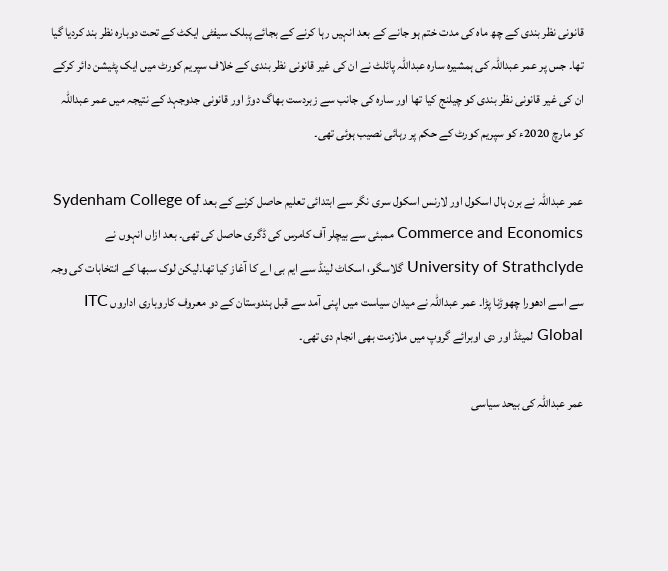قانونی نظر بندی کے چھ ماہ کی مدت ختم ہو جانے کے بعد انہیں رہا کرنے کے بجائے پبلک سیفٹی ایکٹ کے تحت دوبارہ نظر بند کردیا گیا تھا۔ جس پر عمر عبداللہ کی ہمشیرہ سارہ عبداللہ پائلٹ نے ان کی غیر قانونی نظر بندی کے خلاف سپریم کورٹ میں ایک پٹیشن دائر کرکے ان کی غیر قانونی نظر بندی کو چیلنج کیا تھا اور سارہ کی جانب سے زبردست بھاگ دوڑ اور قانونی جدوجہد کے نتیجہ میں عمر عبداللہ کو مارچ 2020ء کو سپریم کورٹ کے حکم پر رہائی نصیب ہوئی تھی۔

عمر عبداللہ نے برن ہال اسکول اور لارنس اسکول سری نگر سے ابتدائی تعلیم حاصل کرنے کے بعد Sydenham College of Commerce and Economics ممبئی سے بیچلر آف کامرس کی ڈگری حاصل کی تھی۔ بعد ازاں انہوں نے University of Strathclyde گلاسگو، اسکاٹ لینڈ سے ایم بی اے کا آغاز کیا تھا۔لیکن لوک سبھا کے انتخابات کی وجہ سے اسے ادھورا چھوڑنا پڑا۔ عمر عبداللہ نے میدان سیاست میں اپنی آمد سے قبل ہندوستان کے دو معروف کاروباری اداروں ITC Global لمیٹڈ اور دی اوبرائے گروپ میں ملازمت بھی انجام دی تھی۔

عمر عبداللہ کی بیحد سیاسی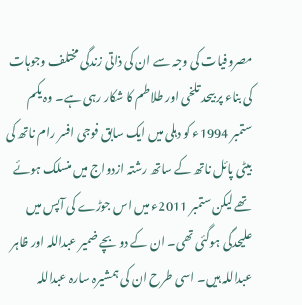مصروفیات کی وجہ سے ان کی ذاتی زندگی مختلف وجوہات کی بناء پر بیحد تلخی اور طلاطم کا شکار رہی ہے۔ وہ یکم ستمبر 1994ء کو دہلی میں ایک سابق فوجی افسر رام ناتھ کی بیٹی پائل ناتھ کے ساتھ رشتہ ازدواج میں منسلک ہوئے تھے لیکن ستمبر 2011ء میں اس جوڑے کی آپس میں علیحدگی ہوگئی تھی۔ ان کے دو بچے ضمیر عبداللہ اور ظاہر عبداللہ ہیں۔ اسی طرح ان کی ہمشیرہ سارہ عبداللہ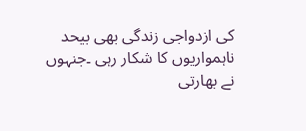کی ازدواجی زندگی بھی بیحد ناہمواریوں کا شکار رہی ۔جنہوں نے بھارتی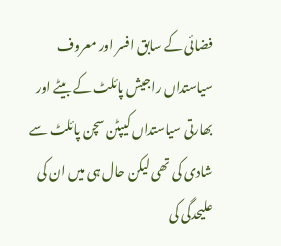فضائی کے سابق افسر اور معروف سیاستداں راجیش پائلٹ کے بیٹے اور بھارتی سیاستداں کیپٹن سچن پائلٹ سے شادی کی تھی لیکن حال ہی میں ان کی علیحدگی کی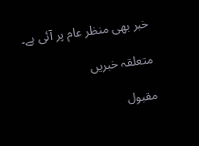خبر بھی منظر عام پر آئی ہے۔

متعلقہ خبریں

مقبول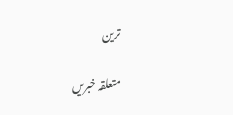ترین

متعلقہ خبریں